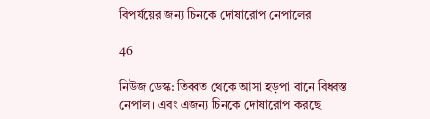বিপর্যয়ের জন্য চিনকে দোষারোপ নেপালের

46

নিউজ ডেস্ক: তিব্বত থেকে আসা হড়পা বানে বিধ্বস্ত নেপাল। এবং এজন্য চিনকে দোষারোপ করছে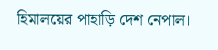হিমালয়ের পাহাড়ি দেশ নেপাল।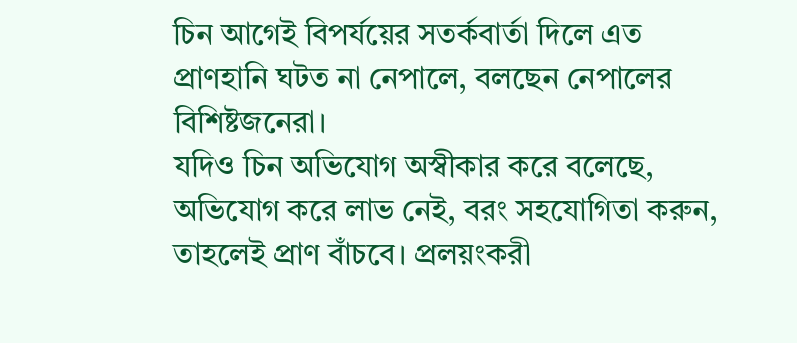চিন আগেই বিপর্যয়ের সতর্কবার্তা দিলে এত প্রাণহানি ঘটত না নেপালে, বলছেন নেপালের বিশিষ্টজনেরা।
যদিও চিন অভিযোগ অস্বীকার করে বলেছে, অভিযোগ করে লাভ নেই, বরং সহযোগিতা করুন, তাহলেই প্রাণ বাঁচবে। প্রলয়ংকরী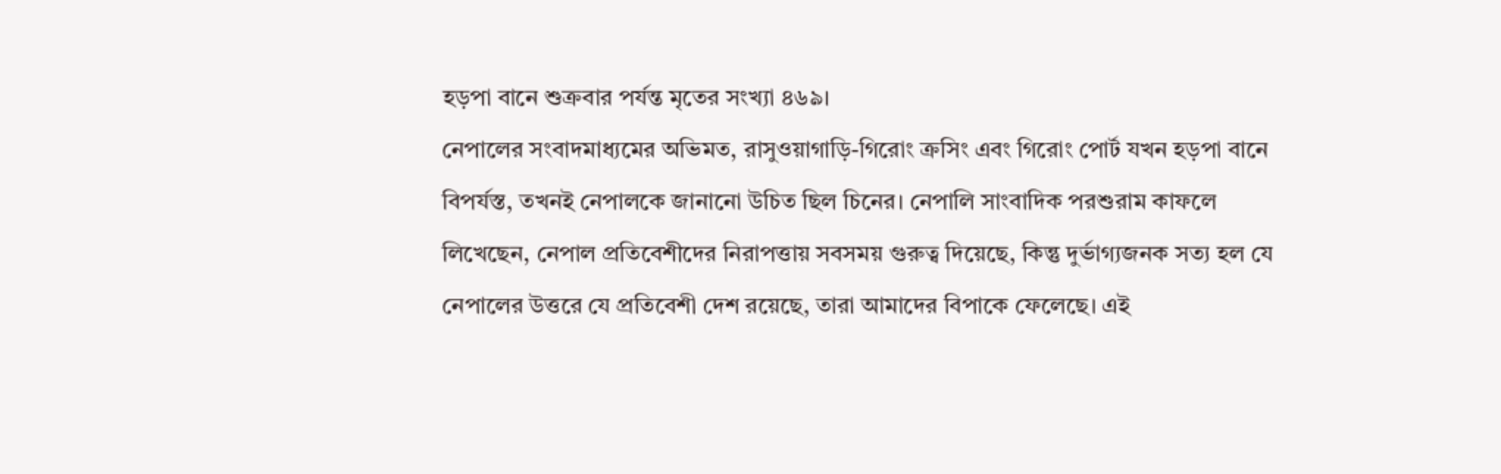হড়পা বানে শুক্রবার পর্যন্ত মৃতের সংখ্যা ৪৬৯।
নেপালের সংবাদমাধ্যমের অভিমত, রাসুওয়াগাড়ি-গিরোং ক্রসিং এবং গিরোং পোর্ট যখন হড়পা বানে বিপর্যস্ত, তখনই নেপালকে জানানো উচিত ছিল চিনের। নেপালি সাংবাদিক পরশুরাম কাফলে লিখেছেন, নেপাল প্রতিবেশীদের নিরাপত্তায় সবসময় গুরুত্ব দিয়েছে, কিন্তু দুর্ভাগ্যজনক সত্য হল যে নেপালের উত্তরে যে প্রতিবেশী দেশ রয়েছে, তারা আমাদের বিপাকে ফেলেছে। এই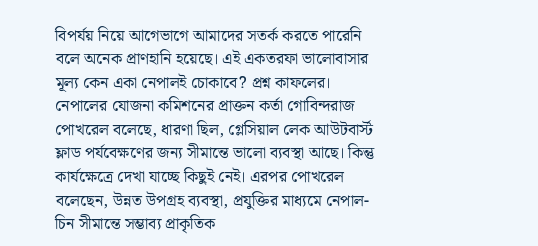বিপর্যয় নিয়ে আগেভাগে আমাদের সতর্ক করতে পারেনি বলে অনেক প্রাণহানি হয়েছে। এই একতরফা ভালোবাসার মূল্য কেন একা নেপালই চোকাবে? প্রশ্ন কাফলের।
নেপালের যোজনা কমিশনের প্রাক্তন কর্তা গোবিন্দরাজ পোখরেল বলেছে, ধারণা ছিল, গ্লেসিয়াল লেক আউটবার্স্ট ফ্লাড পর্যবেক্ষণের জন্য সীমান্তে ভালো ব্যবস্থা আছে। কিন্তু কার্যক্ষেত্রে দেখা যাচ্ছে কিছুই নেই। এরপর পোখরেল বলেছেন, উন্নত উপগ্রহ ব্যবস্থা, প্রযুক্তির মাধ্যমে নেপাল-চিন সীমান্তে সম্ভাব্য প্রাকৃতিক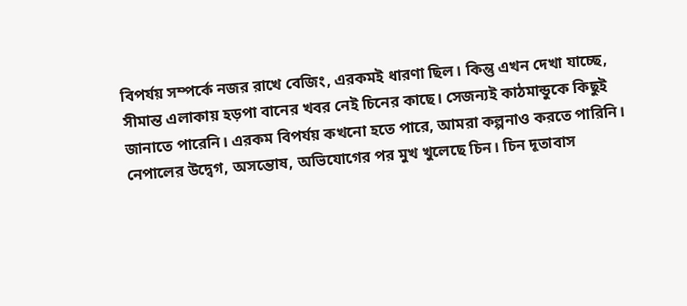বিপর্যয় সম্পর্কে নজর রাখে বেজিং, এরকমই ধারণা ছিল। কিন্তু এখন দেখা যাচ্ছে, সীমান্ত এলাকায় হড়পা বানের খবর নেই চিনের কাছে। সেজন্যই কাঠমান্ডুকে কিছুই জানাতে পারেনি। এরকম বিপর্যয় কখনো হতে পারে, আমরা কল্পনাও করতে পারিনি।
নেপালের উদ্বেগ, অসন্তোষ, অভিযোগের পর মুখ খুলেছে চিন। চিন দূতাবাস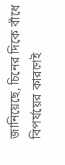জানিয়েছে, চিনের দিকে বাঁধে বিপর্যয়ের কারণেই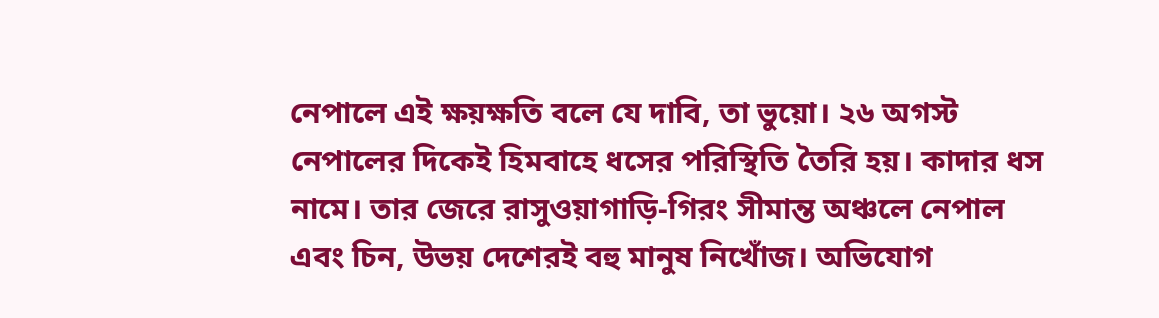নেপালে এই ক্ষয়ক্ষতি বলে যে দাবি, তা ভুয়ো। ২৬ অগস্ট নেপালের দিকেই হিমবাহে ধসের পরিস্থিতি তৈরি হয়। কাদার ধস নামে। তার জেরে রাসুওয়াগাড়ি-গিরং সীমান্ত অঞ্চলে নেপাল এবং চিন, উভয় দেশেরই বহু মানুষ নিখোঁজ। অভিযোগ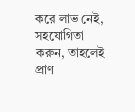করে লাভ নেই, সহযোগিতা করুন, তাহলেই প্রাণ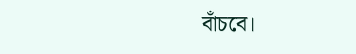বাঁচবে।